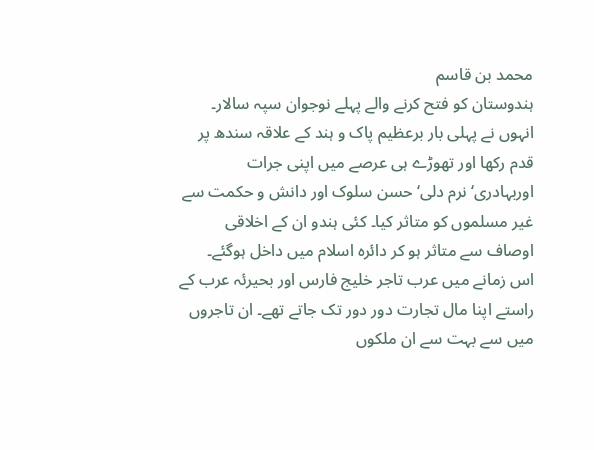محمد بن قاسم
ہندوستان کو فتح کرنے والے پہلے نوجوان سپہ سالار۔ انہوں نے پہلی بار برعظیم پاک و ہند کے علاقہ سندھ پر قدم رکھا اور تھوڑے ہی عرصے میں اپنی جرات اوربہادری‘نرم دلی‘ حسن سلوک اور دانش و حکمت سے غیر مسلموں کو متاثر کیا۔ کئی ہندو ان کے اخلاقی اوصاف سے متاثر ہو کر دائرہ اسلام میں داخل ہوگئے۔
اس زمانے میں عرب تاجر خلیج فارس اور بحیرئہ عرب کے راستے اپنا مال تجارت دور دور تک جاتے تھے۔ ان تاجروں میں سے بہت سے ان ملکوں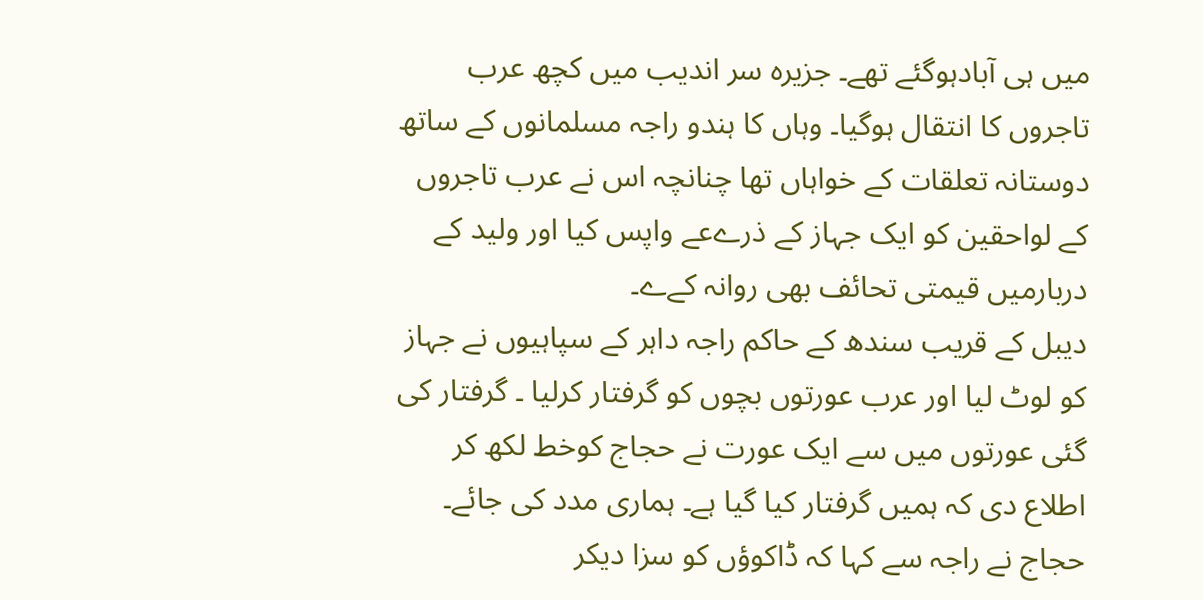میں ہی آبادہوگئے تھے۔ جزیرہ سر اندیب میں کچھ عرب تاجروں کا انتقال ہوگیا۔ وہاں کا ہندو راجہ مسلمانوں کے ساتھ دوستانہ تعلقات کے خواہاں تھا چنانچہ اس نے عرب تاجروں کے لواحقین کو ایک جہاز کے ذرےعے واپس کیا اور ولید کے دربارمیں قیمتی تحائف بھی روانہ کےے۔
دیبل کے قریب سندھ کے حاکم راجہ داہر کے سپاہیوں نے جہاز کو لوٹ لیا اور عرب عورتوں بچوں کو گرفتار کرلیا ۔ گرفتار کی گئی عورتوں میں سے ایک عورت نے حجاج کوخط لکھ کر اطلاع دی کہ ہمیں گرفتار کیا گیا ہے۔ ہماری مدد کی جائے۔ حجاج نے راجہ سے کہا کہ ڈاکوؤں کو سزا دیکر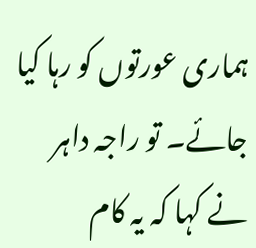ہماری عورتوں کو رہا کیا جائے۔ تو راجہ داہر نے کہا کہ یہ کام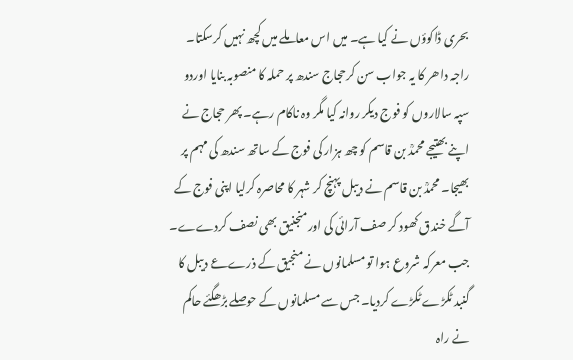بحری ڈاکوؤں نے کیا ہے۔ میں اس معاملے میں کچھ نہیں کرسکتا۔
راجہ داھر کا یہ جواب سن کرحجاج سندھ پر حملہ کا منصوبہ بنایا اوردو سپہ سالاروں کو فوج دیکر روانہ کیا مگر وہ ناکام رہے۔ پھر حجاج نے اپنے بھتیجے محمدؒ بن قاسم کو چھ ہزار کی فوج کے ساتھ سندھ کی مہم پر بھیجا۔ محمدؒ بن قاسم نے دیبل پہنچ کر شہر کا محاصرہ کرلیا اپنی فوج کے آگے خندق کھود کر صف آرائی کی اورمنجنیق بھی نصف کردےے۔ جب معرکہ شروع ہوا تو مسلمانوں نے منجیق کے ذرےعے دیبل کا گنبد ٹکڑے ٹکڑے کردیا۔ جس سے مسلمانوں کے حوصلے بڑھگئے حاکم نے راہ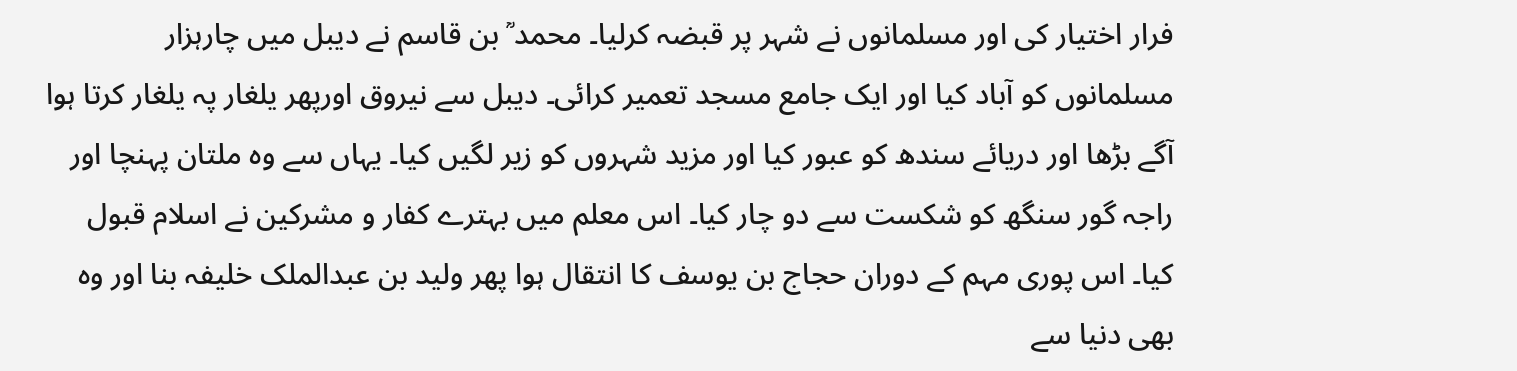فرار اختیار کی اور مسلمانوں نے شہر پر قبضہ کرلیا۔ محمد ؒ بن قاسم نے دیبل میں چارہزار مسلمانوں کو آباد کیا اور ایک جامع مسجد تعمیر کرائی۔ دیبل سے نیروق اورپھر یلغار پہ یلغار کرتا ہوا آگے بڑھا اور دریائے سندھ کو عبور کیا اور مزید شہروں کو زیر لگیں کیا۔ یہاں سے وہ ملتان پہنچا اور راجہ گور سنگھ کو شکست سے دو چار کیا۔ اس معلم میں بہترے کفار و مشرکین نے اسلام قبول کیا۔ اس پوری مہم کے دوران حجاج بن یوسف کا انتقال ہوا پھر ولید بن عبدالملک خلیفہ بنا اور وہ بھی دنیا سے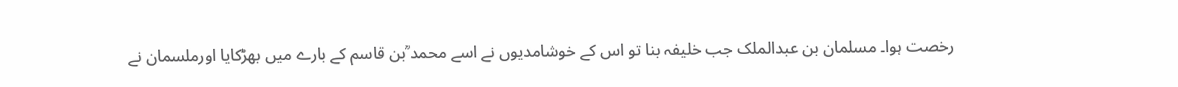رخصت ہوا۔ مسلمان بن عبدالملک جب خلیفہ بنا تو اس کے خوشامدیوں نے اسے محمد ؒبن قاسم کے بارے میں بھڑکایا اورملسمان نے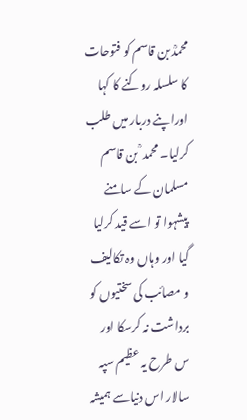محمدؒ بن قاسم کو فتوحات کا سلسلہ روکنے کا کہا اوراپنے دربار میں طلب کرلیا۔ محمد ؒ بن قاسم مسلمان کے سامنے پیشہوا تو اسے قید کرلیا گیا اور وہاں وہ تکالیف و مصائب کی سختیوں کو برداشت نہ کرسکا اور س طرح یہ عظیم سپہ سالار اس دنیاسے ہمیشہ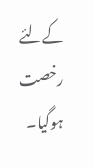کےلئے رخصت ہوگیا۔